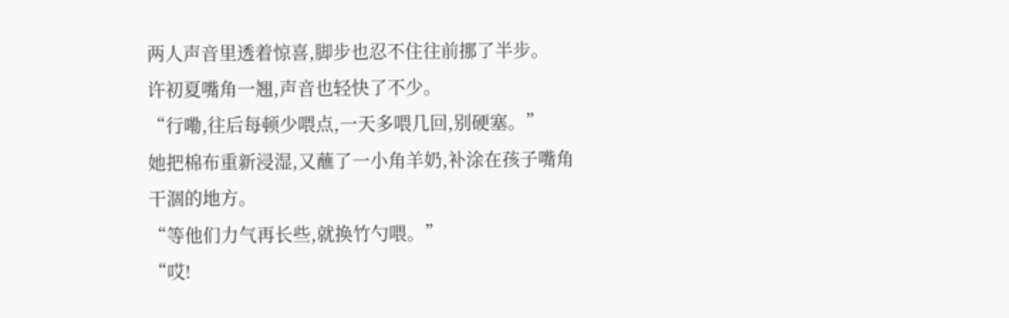两人声音里透着惊喜,脚步也忍不住往前挪了半步。
许初夏嘴角一翘,声音也轻快了不少。
“行嘞,往后每顿少喂点,一天多喂几回,别硬塞。”
她把棉布重新浸湿,又蘸了一小角羊奶,补涂在孩子嘴角干涸的地方。
“等他们力气再长些,就换竹勺喂。”
“哎!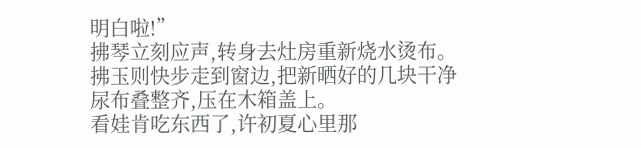明白啦!”
拂琴立刻应声,转身去灶房重新烧水烫布。
拂玉则快步走到窗边,把新晒好的几块干净尿布叠整齐,压在木箱盖上。
看娃肯吃东西了,许初夏心里那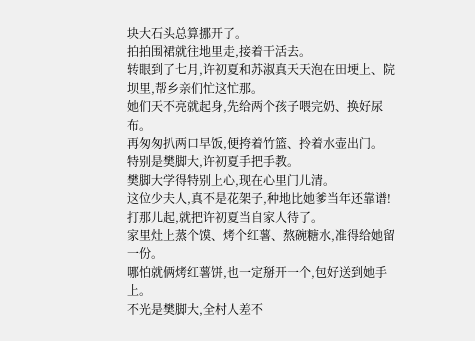块大石头总算挪开了。
拍拍围裙就往地里走,接着干活去。
转眼到了七月,许初夏和苏淑真天天泡在田埂上、院坝里,帮乡亲们忙这忙那。
她们天不亮就起身,先给两个孩子喂完奶、换好尿布。
再匆匆扒两口早饭,便挎着竹篮、拎着水壶出门。
特别是樊脚大,许初夏手把手教。
樊脚大学得特别上心,现在心里门儿清。
这位少夫人,真不是花架子,种地比她爹当年还靠谱!
打那儿起,就把许初夏当自家人待了。
家里灶上蒸个馍、烤个红薯、熬碗糖水,准得给她留一份。
哪怕就俩烤红薯饼,也一定掰开一个,包好送到她手上。
不光是樊脚大,全村人差不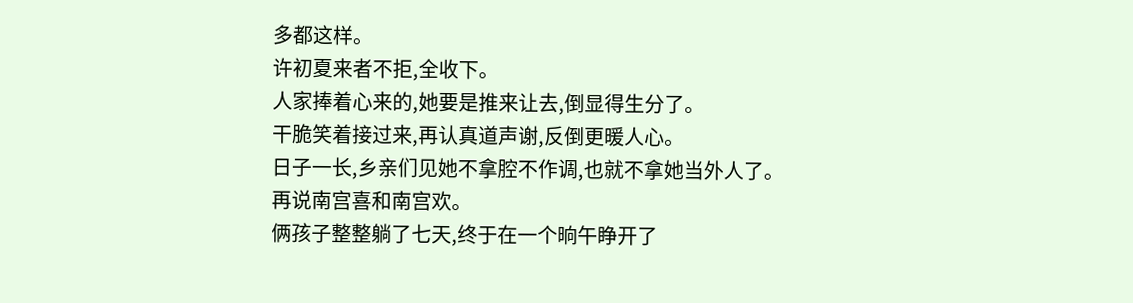多都这样。
许初夏来者不拒,全收下。
人家捧着心来的,她要是推来让去,倒显得生分了。
干脆笑着接过来,再认真道声谢,反倒更暖人心。
日子一长,乡亲们见她不拿腔不作调,也就不拿她当外人了。
再说南宫喜和南宫欢。
俩孩子整整躺了七天,终于在一个晌午睁开了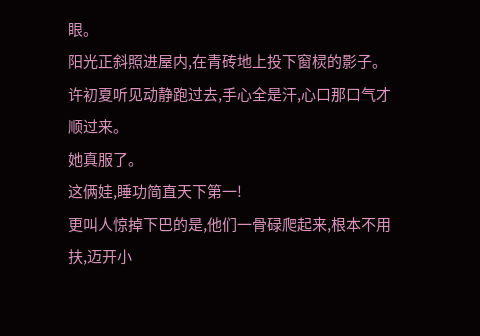眼。
阳光正斜照进屋内,在青砖地上投下窗棂的影子。
许初夏听见动静跑过去,手心全是汗,心口那口气才顺过来。
她真服了。
这俩娃,睡功简直天下第一!
更叫人惊掉下巴的是,他们一骨碌爬起来,根本不用扶,迈开小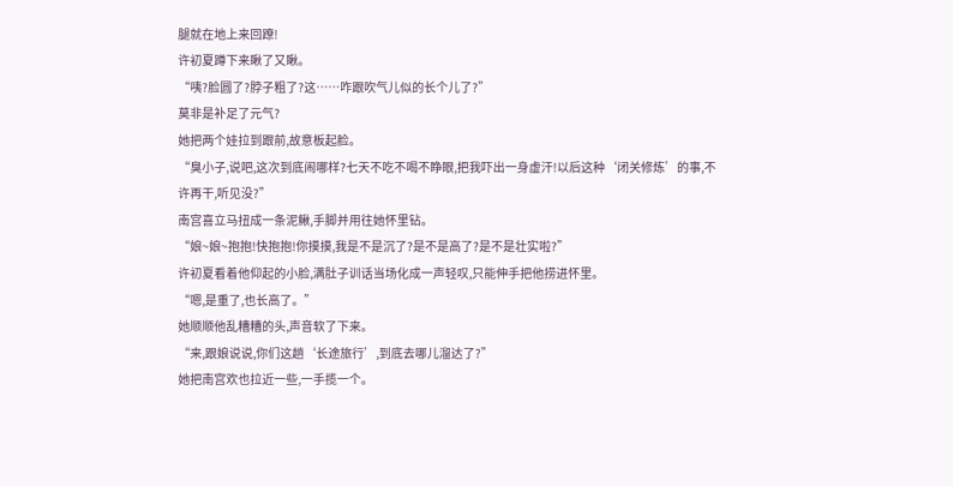腿就在地上来回蹽!
许初夏蹲下来瞅了又瞅。
“咦?脸圆了?脖子粗了?这……咋跟吹气儿似的长个儿了?”
莫非是补足了元气?
她把两个娃拉到跟前,故意板起脸。
“臭小子,说吧,这次到底闹哪样?七天不吃不喝不睁眼,把我吓出一身虚汗!以后这种‘闭关修炼’的事,不许再干,听见没?”
南宫喜立马扭成一条泥鳅,手脚并用往她怀里钻。
“娘~娘~抱抱!快抱抱!你摸摸,我是不是沉了?是不是高了?是不是壮实啦?”
许初夏看着他仰起的小脸,满肚子训话当场化成一声轻叹,只能伸手把他捞进怀里。
“嗯,是重了,也长高了。”
她顺顺他乱糟糟的头,声音软了下来。
“来,跟娘说说,你们这趟‘长途旅行’,到底去哪儿溜达了?”
她把南宫欢也拉近一些,一手揽一个。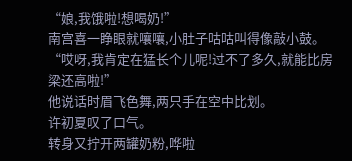“娘,我饿啦!想喝奶!”
南宫喜一睁眼就嚷嚷,小肚子咕咕叫得像敲小鼓。
“哎呀,我肯定在猛长个儿呢!过不了多久,就能比房梁还高啦!”
他说话时眉飞色舞,两只手在空中比划。
许初夏叹了口气。
转身又拧开两罐奶粉,哗啦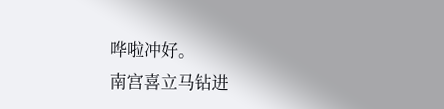哗啦冲好。
南宫喜立马钻进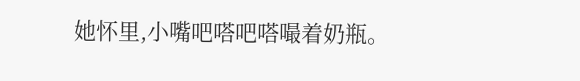她怀里,小嘴吧嗒吧嗒嘬着奶瓶。